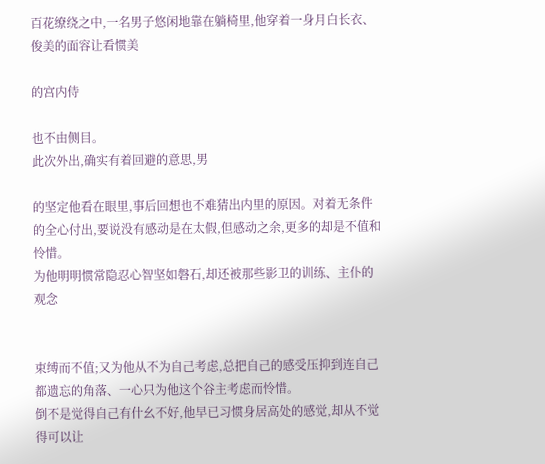百花缭绕之中,一名男子悠闲地靠在躺椅里,他穿着一身月白长衣、俊美的面容让看惯美

的宫内侍

也不由侧目。
此次外出,确实有着回避的意思,男

的坚定他看在眼里,事后回想也不难猜出内里的原因。对着无条件的全心付出,要说没有感动是在太假,但感动之余,更多的却是不值和怜惜。
为他明明惯常隐忍心智坚如磐石,却还被那些影卫的训练、主仆的观念


束缚而不值;又为他从不为自己考虑,总把自己的感受压抑到连自己都遗忘的角落、一心只为他这个谷主考虑而怜惜。
倒不是觉得自己有什幺不好,他早已习惯身居高处的感觉,却从不觉得可以让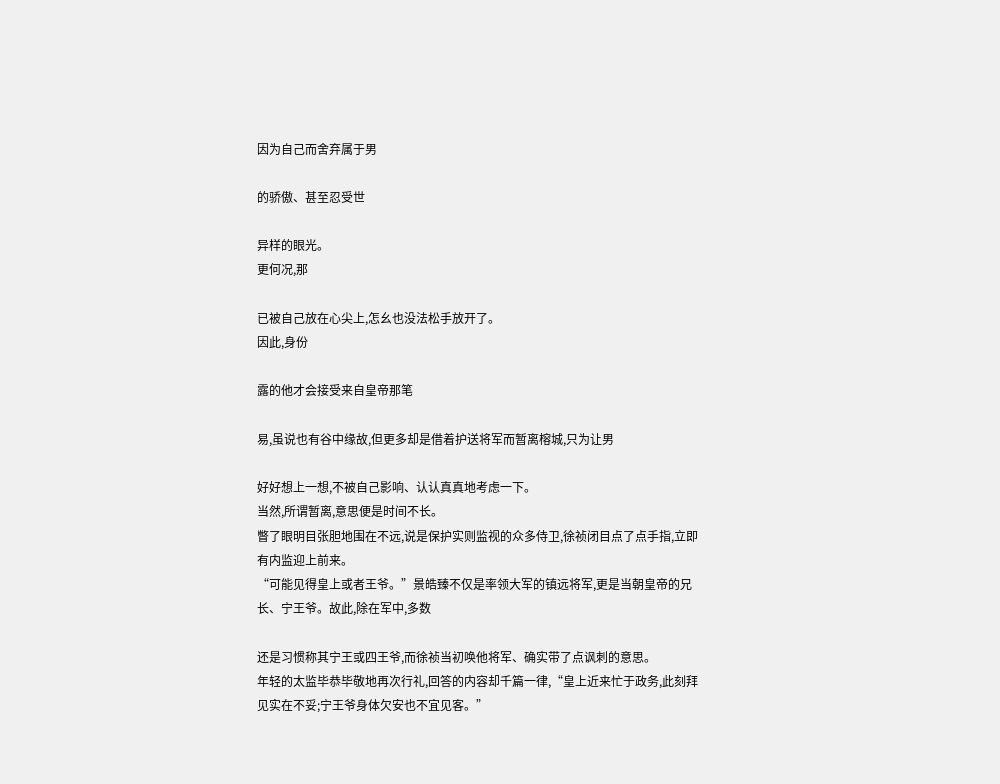因为自己而舍弃属于男

的骄傲、甚至忍受世

异样的眼光。
更何况,那

已被自己放在心尖上,怎幺也没法松手放开了。
因此,身份

露的他才会接受来自皇帝那笔

易,虽说也有谷中缘故,但更多却是借着护送将军而暂离榕城,只为让男

好好想上一想,不被自己影响、认认真真地考虑一下。
当然,所谓暂离,意思便是时间不长。
瞥了眼明目张胆地围在不远,说是保护实则监视的众多侍卫,徐祯闭目点了点手指,立即有内监迎上前来。
“可能见得皇上或者王爷。”景皓臻不仅是率领大军的镇远将军,更是当朝皇帝的兄长、宁王爷。故此,除在军中,多数

还是习惯称其宁王或四王爷,而徐祯当初唤他将军、确实带了点讽刺的意思。
年轻的太监毕恭毕敬地再次行礼,回答的内容却千篇一律,“皇上近来忙于政务,此刻拜见实在不妥;宁王爷身体欠安也不宜见客。”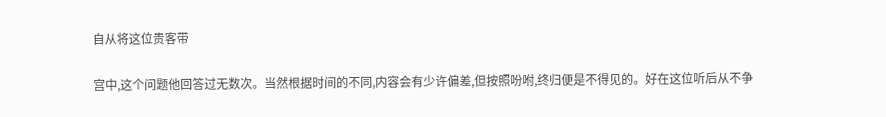自从将这位贵客带

宫中,这个问题他回答过无数次。当然根据时间的不同,内容会有少许偏差,但按照吩咐,终归便是不得见的。好在这位听后从不争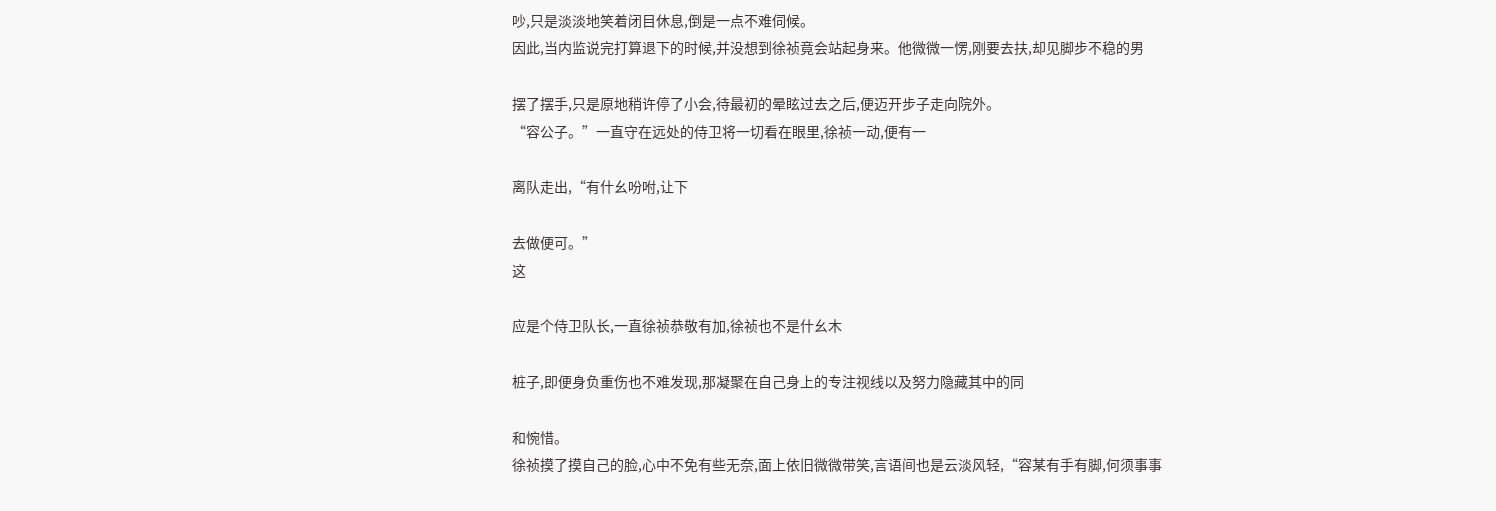吵,只是淡淡地笑着闭目休息,倒是一点不难伺候。
因此,当内监说完打算退下的时候,并没想到徐祯竟会站起身来。他微微一愣,刚要去扶,却见脚步不稳的男

摆了摆手,只是原地稍许停了小会,待最初的晕眩过去之后,便迈开步子走向院外。
“容公子。”一直守在远处的侍卫将一切看在眼里,徐祯一动,便有一

离队走出,“有什幺吩咐,让下

去做便可。”
这

应是个侍卫队长,一直徐祯恭敬有加,徐祯也不是什幺木

桩子,即便身负重伤也不难发现,那凝聚在自己身上的专注视线以及努力隐藏其中的同

和惋惜。
徐祯摸了摸自己的脸,心中不免有些无奈,面上依旧微微带笑,言语间也是云淡风轻,“容某有手有脚,何须事事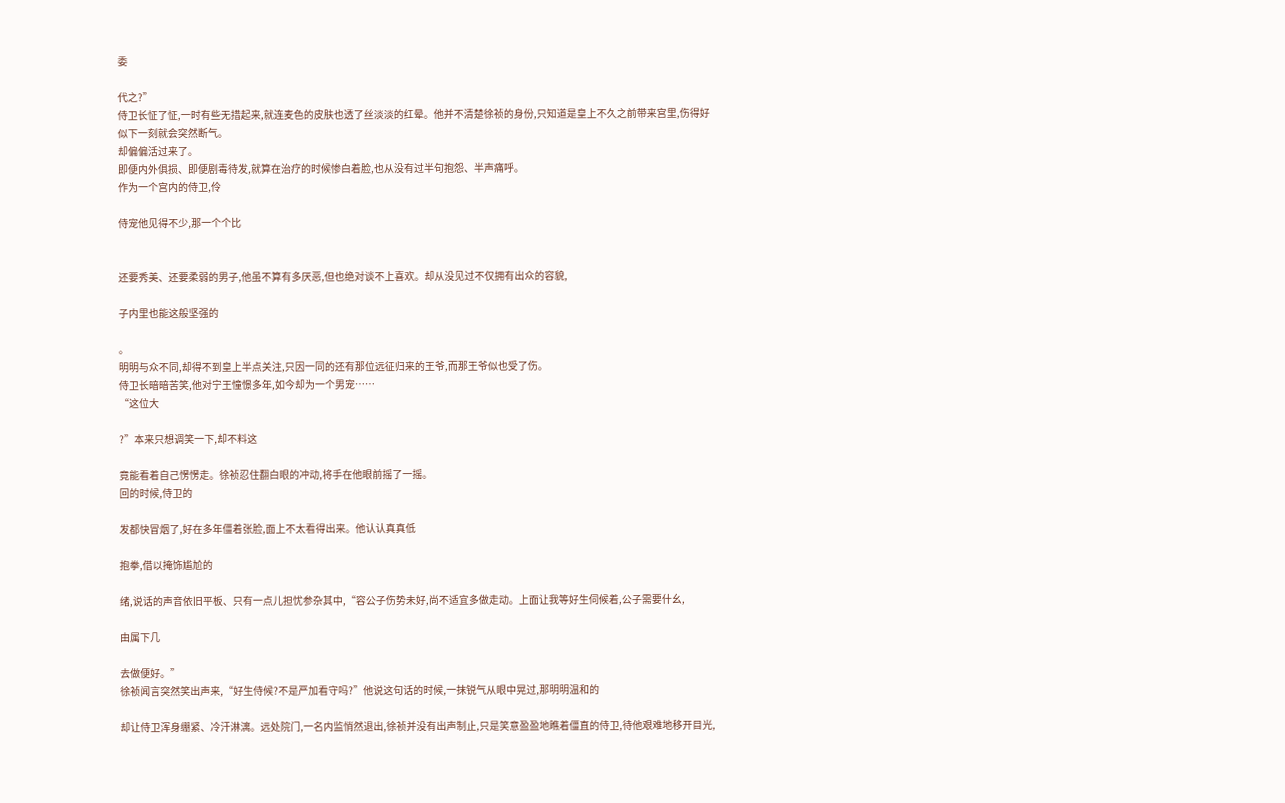委

代之?”
侍卫长怔了怔,一时有些无措起来,就连麦色的皮肤也透了丝淡淡的红晕。他并不清楚徐祯的身份,只知道是皇上不久之前带来宫里,伤得好似下一刻就会突然断气。
却偏偏活过来了。
即便内外俱损、即便剧毒待发,就算在治疗的时候惨白着脸,也从没有过半句抱怨、半声痛呼。
作为一个宫内的侍卫,伶

侍宠他见得不少,那一个个比


还要秀美、还要柔弱的男子,他虽不算有多厌恶,但也绝对谈不上喜欢。却从没见过不仅拥有出众的容貌,

子内里也能这般坚强的

。
明明与众不同,却得不到皇上半点关注,只因一同的还有那位远征归来的王爷,而那王爷似也受了伤。
侍卫长暗暗苦笑,他对宁王憧憬多年,如今却为一个男宠……
“这位大

?”本来只想调笑一下,却不料这

竟能看着自己愣愣走。徐祯忍住翻白眼的冲动,将手在他眼前摇了一摇。
回的时候,侍卫的

发都快冒烟了,好在多年僵着张脸,面上不太看得出来。他认认真真低

抱拳,借以掩饰尴尬的

绪,说话的声音依旧平板、只有一点儿担忧参杂其中,“容公子伤势未好,尚不适宜多做走动。上面让我等好生伺候着,公子需要什幺,

由属下几

去做便好。”
徐祯闻言突然笑出声来,“好生侍候?不是严加看守吗?”他说这句话的时候,一抹锐气从眼中晃过,那明明温和的

却让侍卫浑身绷紧、冷汗淋漓。远处院门,一名内监悄然退出,徐祯并没有出声制止,只是笑意盈盈地瞧着僵直的侍卫,待他艰难地移开目光,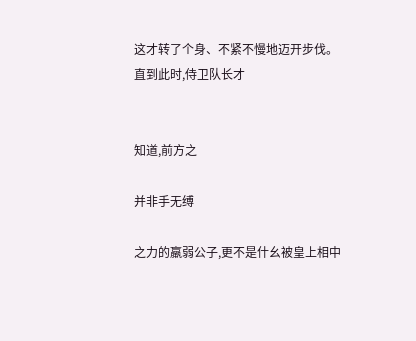这才转了个身、不紧不慢地迈开步伐。
直到此时,侍卫队长才


知道,前方之

并非手无缚

之力的羸弱公子,更不是什幺被皇上相中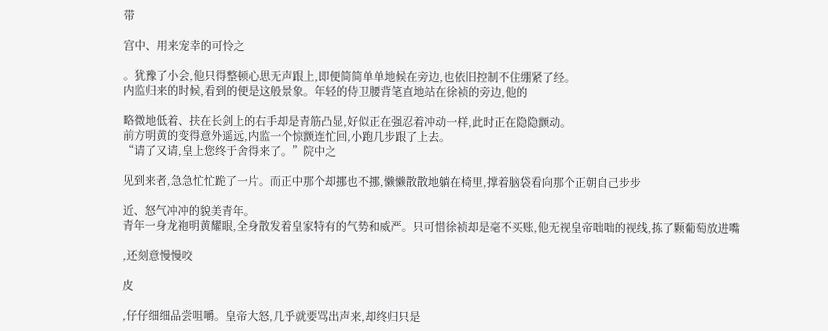带

宫中、用来宠幸的可怜之

。犹豫了小会,他只得整顿心思无声跟上,即便简简单单地候在旁边,也依旧控制不住绷紧了经。
内监归来的时候,看到的便是这般景象。年轻的侍卫腰背笔直地站在徐祯的旁边,他的

略微地低着、扶在长剑上的右手却是青筋凸显,好似正在强忍着冲动一样,此时正在隐隐颤动。
前方明黄的变得意外遥远,内监一个惊颤连忙回,小跑几步跟了上去。
“请了又请,皇上您终于舍得来了。”院中之

见到来者,急急忙忙跪了一片。而正中那个却挪也不挪,懒懒散散地躺在椅里,撑着脑袋看向那个正朝自己步步

近、怒气冲冲的貌美青年。
青年一身龙袍明黄耀眼,全身散发着皇家特有的气势和威严。只可惜徐祯却是毫不买账,他无视皇帝咄咄的视线,拣了颗葡萄放进嘴

,还刻意慢慢咬

皮

,仔仔细细品尝咀嚼。皇帝大怒,几乎就要骂出声来,却终归只是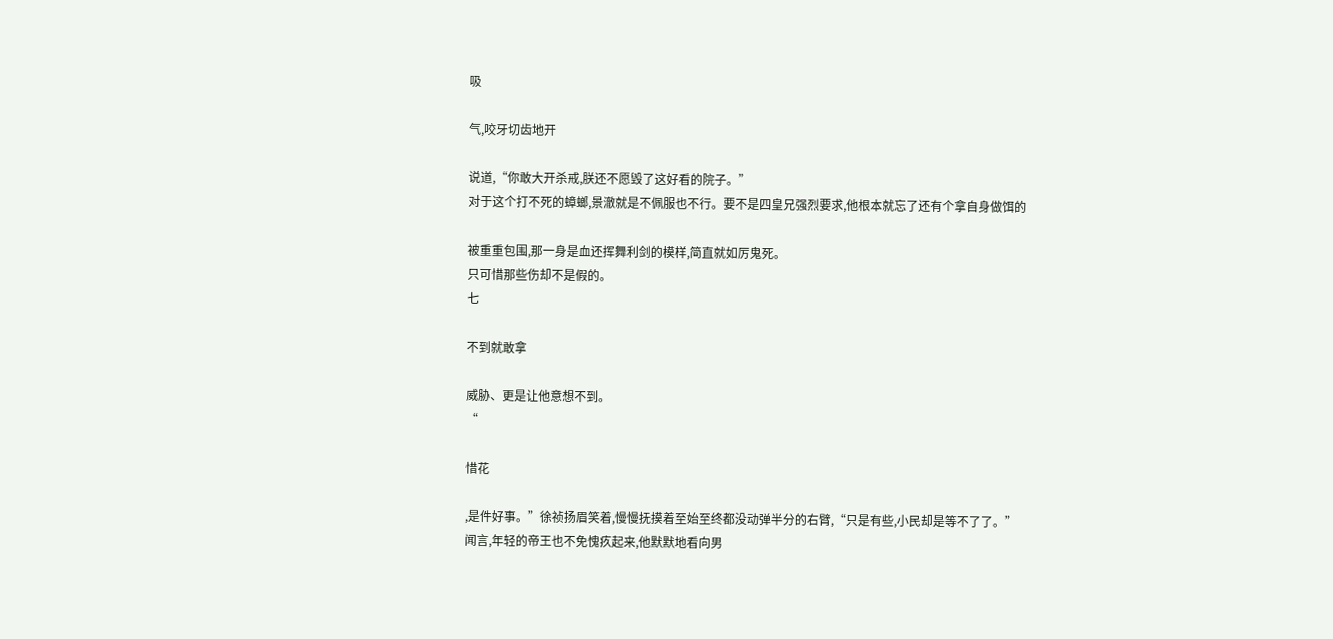吸

气,咬牙切齿地开

说道,“你敢大开杀戒,朕还不愿毁了这好看的院子。”
对于这个打不死的蟑螂,景澈就是不佩服也不行。要不是四皇兄强烈要求,他根本就忘了还有个拿自身做饵的

被重重包围,那一身是血还挥舞利剑的模样,简直就如厉鬼死。
只可惜那些伤却不是假的。
七

不到就敢拿

威胁、更是让他意想不到。
“

惜花

,是件好事。”徐祯扬眉笑着,慢慢抚摸着至始至终都没动弹半分的右臂,“只是有些,小民却是等不了了。”
闻言,年轻的帝王也不免愧疚起来,他默默地看向男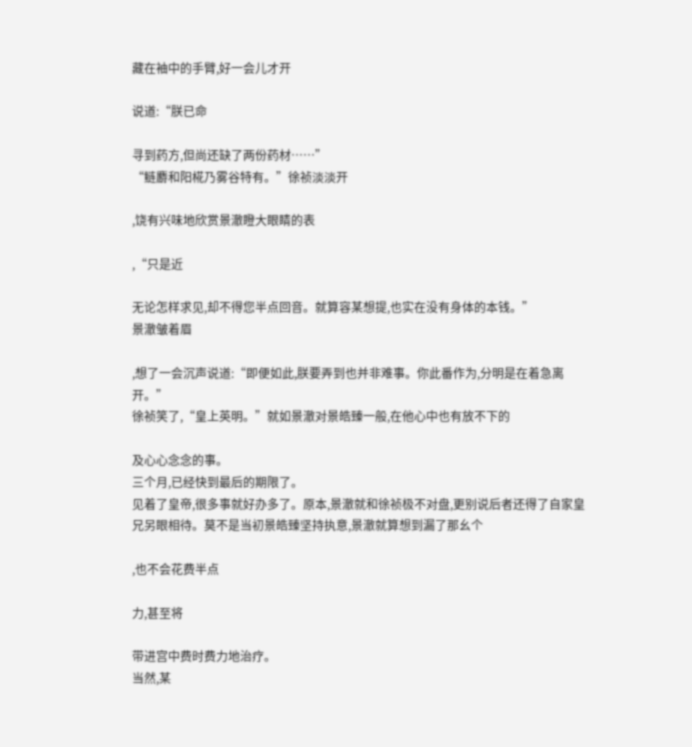藏在袖中的手臂,好一会儿才开

说道:“朕已命

寻到药方,但尚还缺了两份药材……”
“鲢麝和阳椛乃雾谷特有。”徐祯淡淡开

,饶有兴味地欣赏景澈瞪大眼睛的表

,“只是近

无论怎样求见,却不得您半点回音。就算容某想提,也实在没有身体的本钱。”
景澈皱着眉

,想了一会沉声说道:“即便如此,朕要弄到也并非难事。你此番作为,分明是在着急离开。”
徐祯笑了,“皇上英明。”就如景澈对景皓臻一般,在他心中也有放不下的

及心心念念的事。
三个月,已经快到最后的期限了。
见着了皇帝,很多事就好办多了。原本,景澈就和徐祯极不对盘,更别说后者还得了自家皇兄另眼相待。莫不是当初景皓臻坚持执意,景澈就算想到漏了那幺个

,也不会花费半点

力,甚至将

带进宫中费时费力地治疗。
当然,某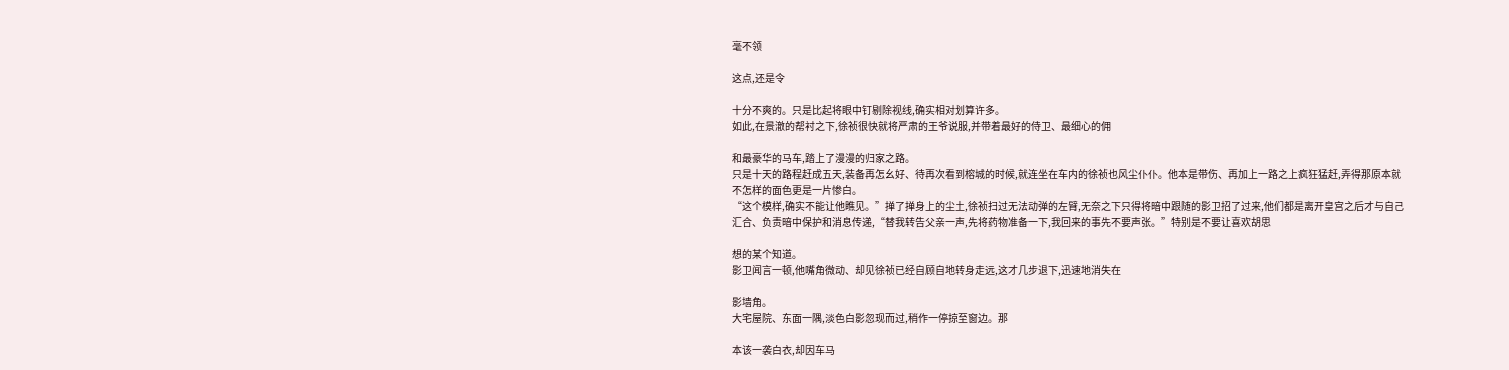毫不领

这点,还是令

十分不爽的。只是比起将眼中钉剔除视线,确实相对划算许多。
如此,在景澈的帮衬之下,徐祯很快就将严肃的王爷说服,并带着最好的侍卫、最细心的佣

和最豪华的马车,踏上了漫漫的归家之路。
只是十天的路程赶成五天,装备再怎幺好、待再次看到榕城的时候,就连坐在车内的徐祯也风尘仆仆。他本是带伤、再加上一路之上疯狂猛赶,弄得那原本就不怎样的面色更是一片惨白。
“这个模样,确实不能让他瞧见。”掸了掸身上的尘土,徐祯扫过无法动弹的左臂,无奈之下只得将暗中跟随的影卫招了过来,他们都是离开皇宫之后才与自己汇合、负责暗中保护和消息传递,“替我转告父亲一声,先将药物准备一下,我回来的事先不要声张。”特别是不要让喜欢胡思

想的某个知道。
影卫闻言一顿,他嘴角微动、却见徐祯已经自顾自地转身走远,这才几步退下,迅速地消失在

影墙角。
大宅屋院、东面一隅,淡色白影忽现而过,稍作一停掠至窗边。那

本该一袭白衣,却因车马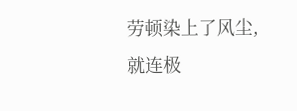劳顿染上了风尘,就连极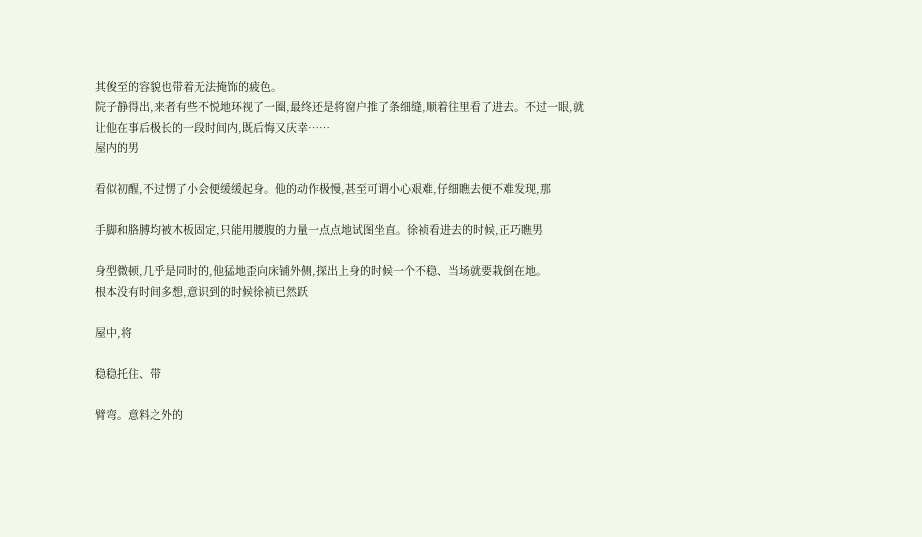其俊至的容貌也带着无法掩饰的疲色。
院子静得出,来者有些不悦地环视了一圈,最终还是将窗户推了条细缝,顺着往里看了进去。不过一眼,就让他在事后极长的一段时间内,既后悔又庆幸……
屋内的男

看似初醒,不过愣了小会便缓缓起身。他的动作极慢,甚至可谓小心艰难,仔细瞧去便不难发现,那

手脚和胳膊均被木板固定,只能用腰腹的力量一点点地试图坐直。徐祯看进去的时候,正巧瞧男

身型微顿,几乎是同时的,他猛地歪向床铺外侧,探出上身的时候一个不稳、当场就要栽倒在地。
根本没有时间多想,意识到的时候徐祯已然跃

屋中,将

稳稳托住、带

臂弯。意料之外的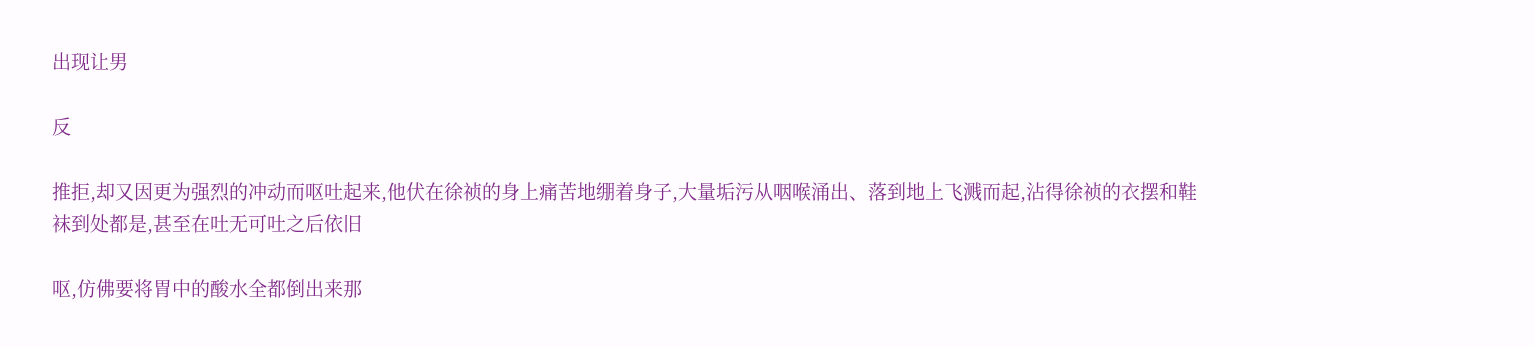出现让男

反

推拒,却又因更为强烈的冲动而呕吐起来,他伏在徐祯的身上痛苦地绷着身子,大量垢污从咽喉涌出、落到地上飞溅而起,沾得徐祯的衣摆和鞋袜到处都是,甚至在吐无可吐之后依旧

呕,仿佛要将胃中的酸水全都倒出来那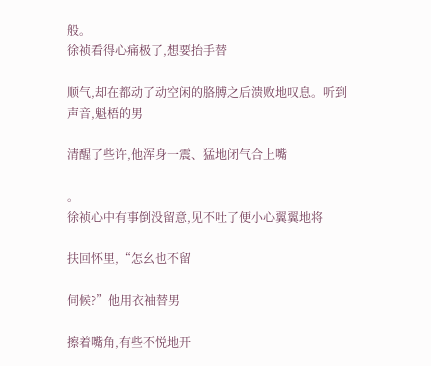般。
徐祯看得心痛极了,想要抬手替

顺气,却在都动了动空闲的胳膊之后溃败地叹息。听到声音,魁梧的男

清醒了些许,他浑身一震、猛地闭气合上嘴

。
徐祯心中有事倒没留意,见不吐了便小心翼翼地将

扶回怀里,“怎幺也不留

伺候?”他用衣袖替男

擦着嘴角,有些不悦地开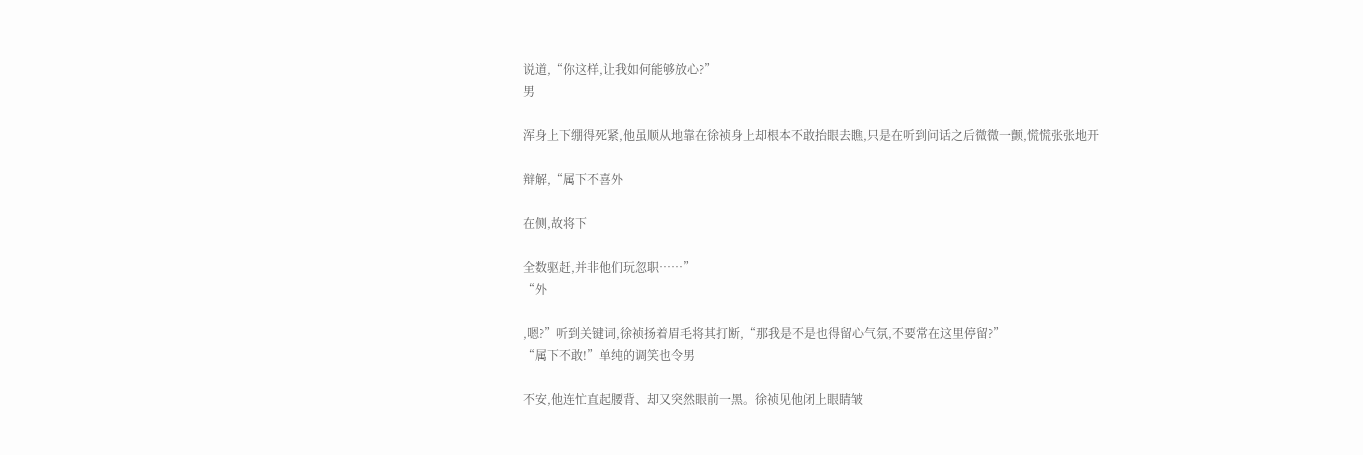说道,“你这样,让我如何能够放心?”
男

浑身上下绷得死紧,他虽顺从地靠在徐祯身上却根本不敢抬眼去瞧,只是在听到问话之后微微一颤,慌慌张张地开

辩解,“属下不喜外

在侧,故将下

全数驱赶,并非他们玩忽职……”
“外

,嗯?”听到关键词,徐祯扬着眉毛将其打断,“那我是不是也得留心气氛,不要常在这里停留?”
“属下不敢!”单纯的调笑也令男

不安,他连忙直起腰背、却又突然眼前一黑。徐祯见他闭上眼睛皱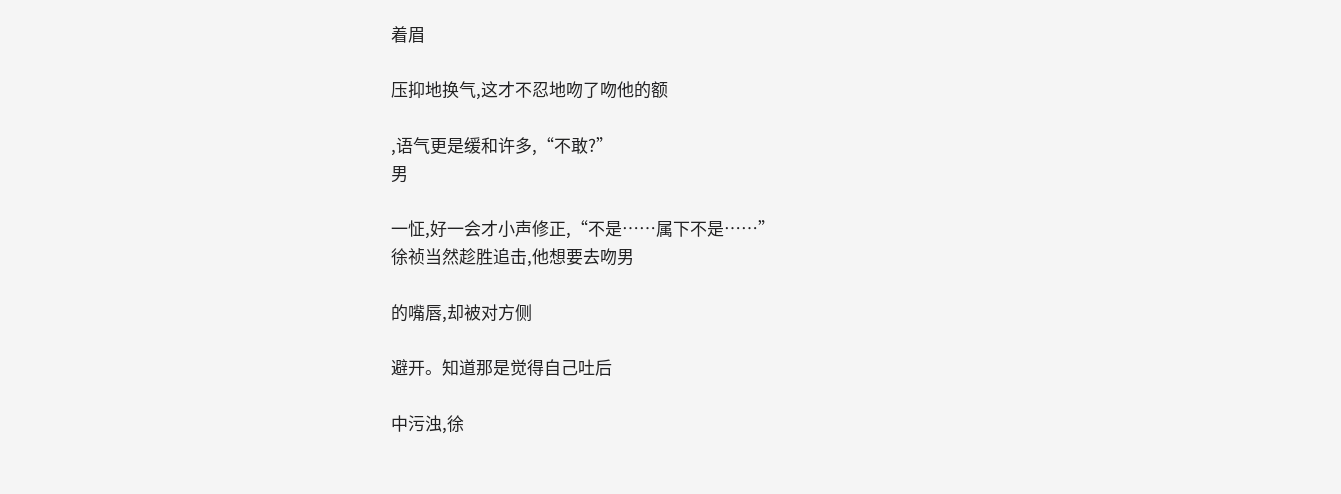着眉

压抑地换气,这才不忍地吻了吻他的额

,语气更是缓和许多,“不敢?”
男

一怔,好一会才小声修正,“不是……属下不是……”
徐祯当然趁胜追击,他想要去吻男

的嘴唇,却被对方侧

避开。知道那是觉得自己吐后

中污浊,徐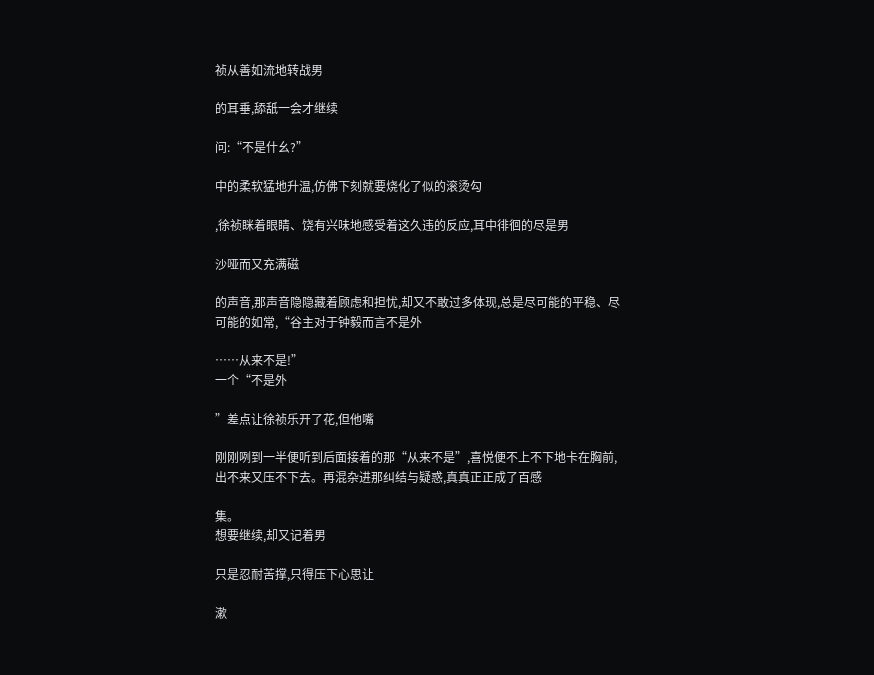祯从善如流地转战男

的耳垂,舔舐一会才继续

问:“不是什幺?”

中的柔软猛地升温,仿佛下刻就要烧化了似的滚烫勾

,徐祯眯着眼睛、饶有兴味地感受着这久违的反应,耳中徘徊的尽是男

沙哑而又充满磁

的声音,那声音隐隐藏着顾虑和担忧,却又不敢过多体现,总是尽可能的平稳、尽可能的如常,“谷主对于钟毅而言不是外

……从来不是!”
一个“不是外

”差点让徐祯乐开了花,但他嘴

刚刚咧到一半便听到后面接着的那“从来不是”,喜悦便不上不下地卡在胸前,出不来又压不下去。再混杂进那纠结与疑惑,真真正正成了百感

集。
想要继续,却又记着男

只是忍耐苦撑,只得压下心思让

漱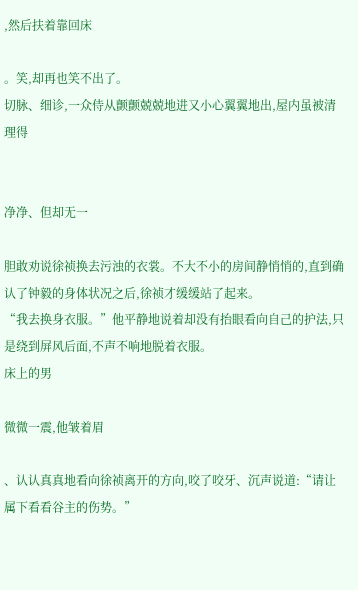,然后扶着靠回床

。笑,却再也笑不出了。
切脉、细诊,一众侍从颤颤兢兢地进又小心翼翼地出,屋内虽被清理得


净净、但却无一

胆敢劝说徐祯换去污浊的衣裳。不大不小的房间静悄悄的,直到确认了钟毅的身体状况之后,徐祯才缓缓站了起来。
“我去换身衣服。”他平静地说着却没有抬眼看向自己的护法,只是绕到屏风后面,不声不响地脱着衣服。
床上的男

微微一震,他皱着眉

、认认真真地看向徐祯离开的方向,咬了咬牙、沉声说道:“请让属下看看谷主的伤势。”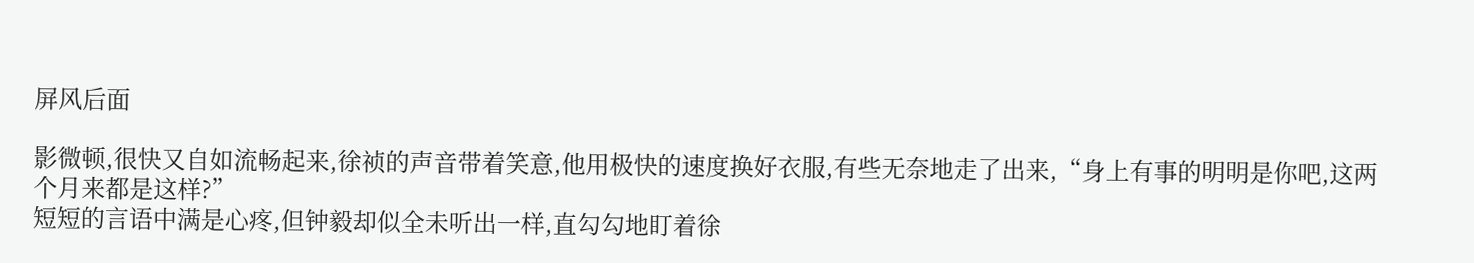屏风后面

影微顿,很快又自如流畅起来,徐祯的声音带着笑意,他用极快的速度换好衣服,有些无奈地走了出来,“身上有事的明明是你吧,这两个月来都是这样?”
短短的言语中满是心疼,但钟毅却似全未听出一样,直勾勾地盯着徐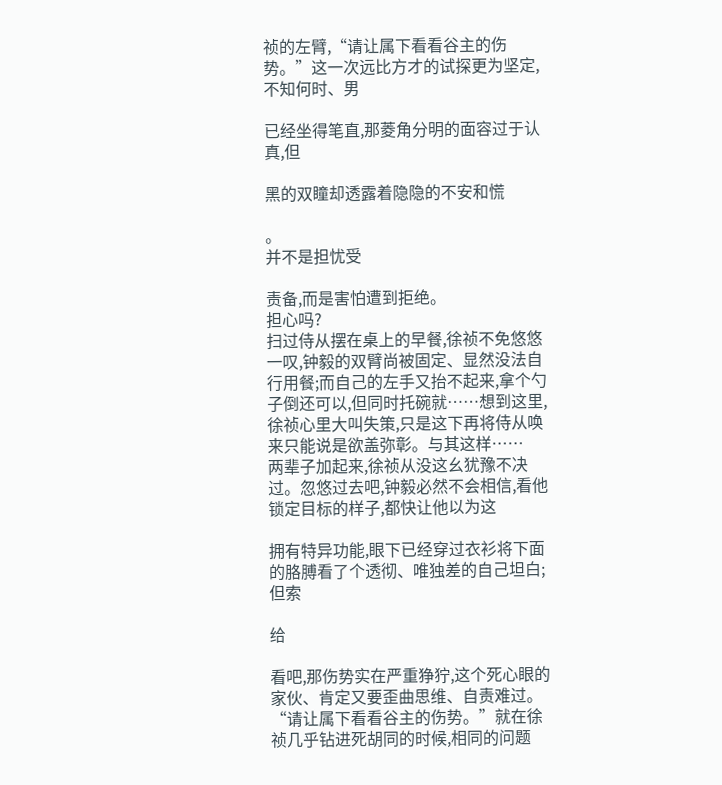祯的左臂,“请让属下看看谷主的伤势。”这一次远比方才的试探更为坚定,不知何时、男

已经坐得笔直,那菱角分明的面容过于认真,但

黑的双瞳却透露着隐隐的不安和慌

。
并不是担忧受

责备,而是害怕遭到拒绝。
担心吗?
扫过侍从摆在桌上的早餐,徐祯不免悠悠一叹,钟毅的双臂尚被固定、显然没法自行用餐;而自己的左手又抬不起来,拿个勺子倒还可以,但同时托碗就……想到这里,徐祯心里大叫失策,只是这下再将侍从唤来只能说是欲盖弥彰。与其这样……
两辈子加起来,徐祯从没这幺犹豫不决过。忽悠过去吧,钟毅必然不会相信,看他锁定目标的样子,都快让他以为这

拥有特异功能,眼下已经穿过衣衫将下面的胳膊看了个透彻、唯独差的自己坦白;但索

给

看吧,那伤势实在严重狰狞,这个死心眼的家伙、肯定又要歪曲思维、自责难过。
“请让属下看看谷主的伤势。”就在徐祯几乎钻进死胡同的时候,相同的问题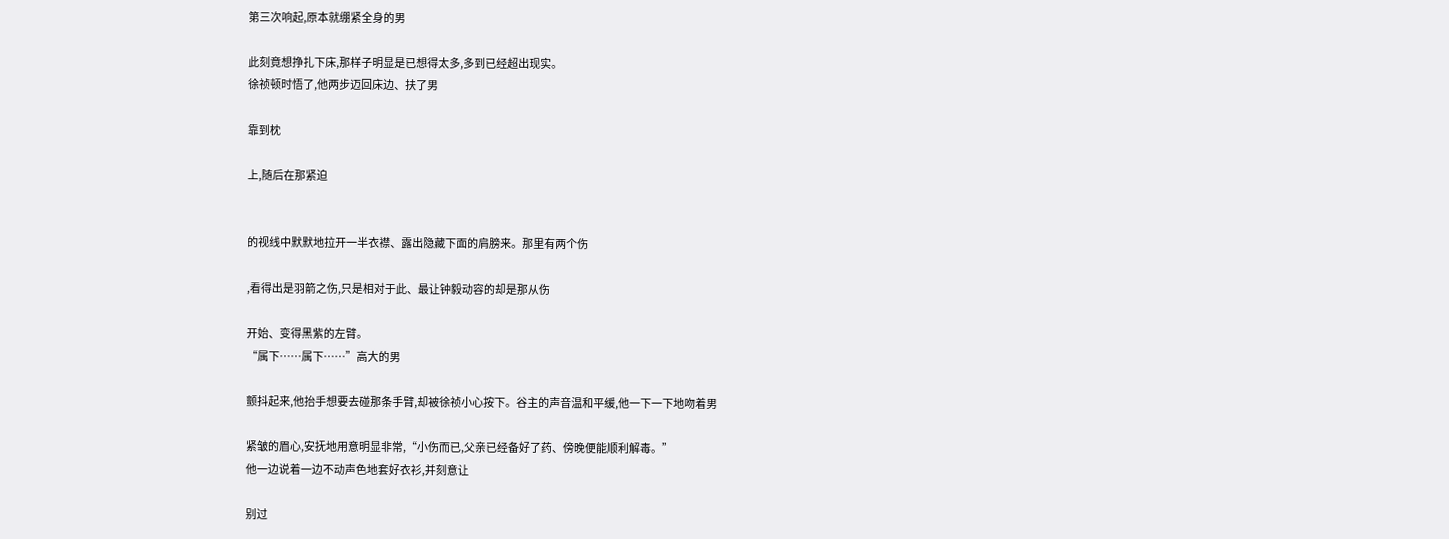第三次响起,原本就绷紧全身的男

此刻竟想挣扎下床,那样子明显是已想得太多,多到已经超出现实。
徐祯顿时悟了,他两步迈回床边、扶了男

靠到枕

上,随后在那紧迫


的视线中默默地拉开一半衣襟、露出隐藏下面的肩膀来。那里有两个伤

,看得出是羽箭之伤,只是相对于此、最让钟毅动容的却是那从伤

开始、变得黑紫的左臂。
“属下……属下……”高大的男

颤抖起来,他抬手想要去碰那条手臂,却被徐祯小心按下。谷主的声音温和平缓,他一下一下地吻着男

紧皱的眉心,安抚地用意明显非常,“小伤而已,父亲已经备好了药、傍晚便能顺利解毒。”
他一边说着一边不动声色地套好衣衫,并刻意让

别过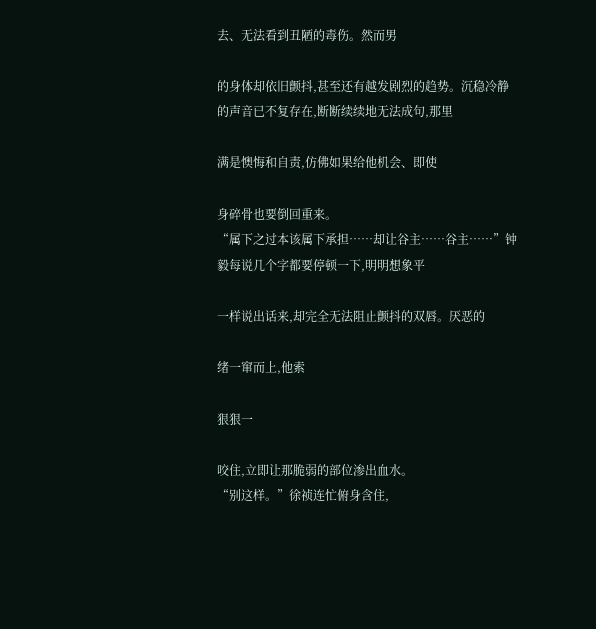去、无法看到丑陋的毒伤。然而男

的身体却依旧颤抖,甚至还有越发剧烈的趋势。沉稳冷静的声音已不复存在,断断续续地无法成句,那里

满是懊悔和自责,仿佛如果给他机会、即使

身碎骨也要倒回重来。
“属下之过本该属下承担……却让谷主……谷主……”钟毅每说几个字都要停顿一下,明明想象平

一样说出话来,却完全无法阻止颤抖的双唇。厌恶的

绪一窜而上,他索

狠狠一

咬住,立即让那脆弱的部位渗出血水。
“别这样。”徐祯连忙俯身含住,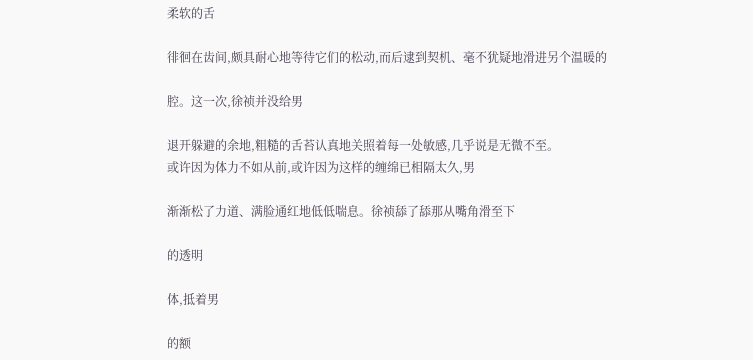柔软的舌

徘徊在齿间,颇具耐心地等待它们的松动,而后逮到契机、毫不犹疑地滑进另个温暖的

腔。这一次,徐祯并没给男

退开躲避的余地,粗糙的舌苔认真地关照着每一处敏感,几乎说是无微不至。
或许因为体力不如从前,或许因为这样的缠绵已相隔太久,男

渐渐松了力道、满脸通红地低低喘息。徐祯舔了舔那从嘴角滑至下

的透明

体,抵着男

的额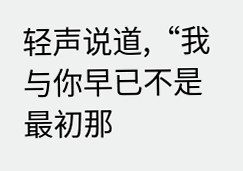轻声说道,“我与你早已不是最初那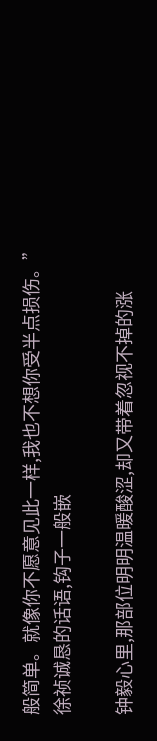般简单。就像你不愿意见此一样,我也不想你受半点损伤。”
徐祯诚恳的话语,钩子一般嵌

钟毅心里,那部位明明温暖酸涩,却又带着忽视不掉的涨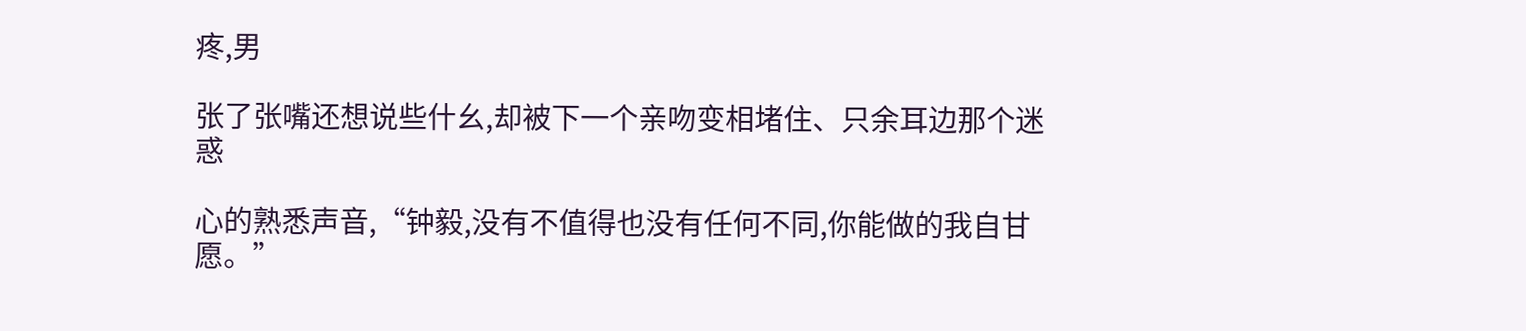疼,男

张了张嘴还想说些什幺,却被下一个亲吻变相堵住、只余耳边那个迷惑

心的熟悉声音,“钟毅,没有不值得也没有任何不同,你能做的我自甘愿。”